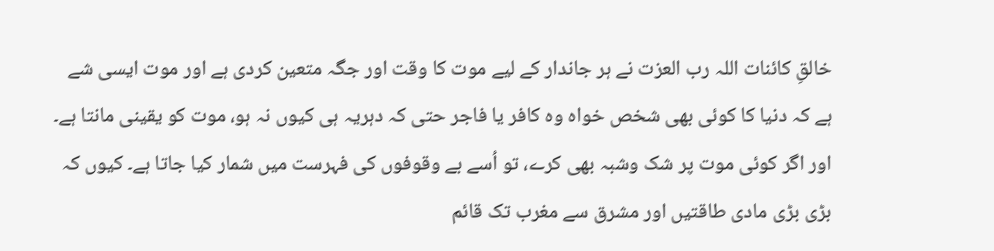خالقِ کائنات اللہ رب العزت نے ہر جاندار کے لیے موت کا وقت اور جگہ متعین کردی ہے اور موت ایسی شے ہے کہ دنیا کا کوئی بھی شخص خواہ وہ کافر یا فاجر حتی کہ دہریہ ہی کیوں نہ ہو، موت کو یقینی مانتا ہے۔ اور اگر کوئی موت پر شک وشبہ بھی کرے، تو اُسے بے وقوفوں کی فہرست میں شمار کیا جاتا ہے۔ کیوں کہ بڑی بڑی مادی طاقتیں اور مشرق سے مغرب تک قائم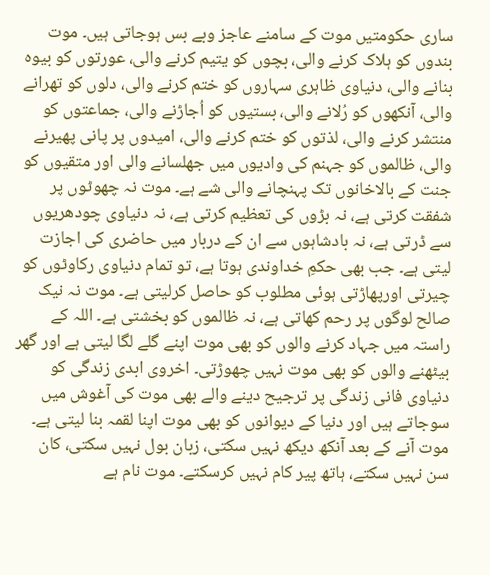ساری حکومتیں موت کے سامنے عاجز وبے بس ہوجاتی ہیں۔ موت بندوں کو ہلاک کرنے والی، بچوں کو یتیم کرنے والی، عورتوں کو بیوہ بنانے والی، دنیاوی ظاہری سہاروں کو ختم کرنے والی، دلوں کو تھرانے والی، آنکھوں کو رُلانے والی، بستیوں کو اُجاڑنے والی، جماعتوں کو منتشر کرنے والی، لذتوں کو ختم کرنے والی، امیدوں پر پانی پھیرنے والی، ظالموں کو جہنم کی وادیوں میں جھلسانے والی اور متقیوں کو جنت کے بالاخانوں تک پہنچانے والی شے ہے۔ موت نہ چھوٹوں پر شفقت کرتی ہے، نہ بڑوں کی تعظیم کرتی ہے، نہ دنیاوی چودھریوں سے ڈرتی ہے، نہ بادشاہوں سے ان کے دربار میں حاضری کی اجازت لیتی ہے۔ جب بھی حکمِ خداوندی ہوتا ہے، تو تمام دنیاوی رکاوٹوں کو چیرتی اورپھاڑتی ہوئی مطلوب کو حاصل کرلیتی ہے۔ موت نہ نیک صالح لوگوں پر رحم کھاتی ہے، نہ ظالموں کو بخشتی ہے۔ اللہ کے راستہ میں جہاد کرنے والوں کو بھی موت اپنے گلے لگا لیتی ہے اور گھر بیٹھنے والوں کو بھی موت نہیں چھوڑتی۔ اخروی ابدی زندگی کو دنیاوی فانی زندگی پر ترجیح دینے والے بھی موت کی آغوش میں سوجاتے ہیں اور دنیا کے دیوانوں کو بھی موت اپنا لقمہ بنا لیتی ہے۔ موت آنے کے بعد آنکھ دیکھ نہیں سکتی، زبان بول نہیں سکتی، کان سن نہیں سکتے، ہاتھ پیر کام نہیں کرسکتے۔ موت نام ہے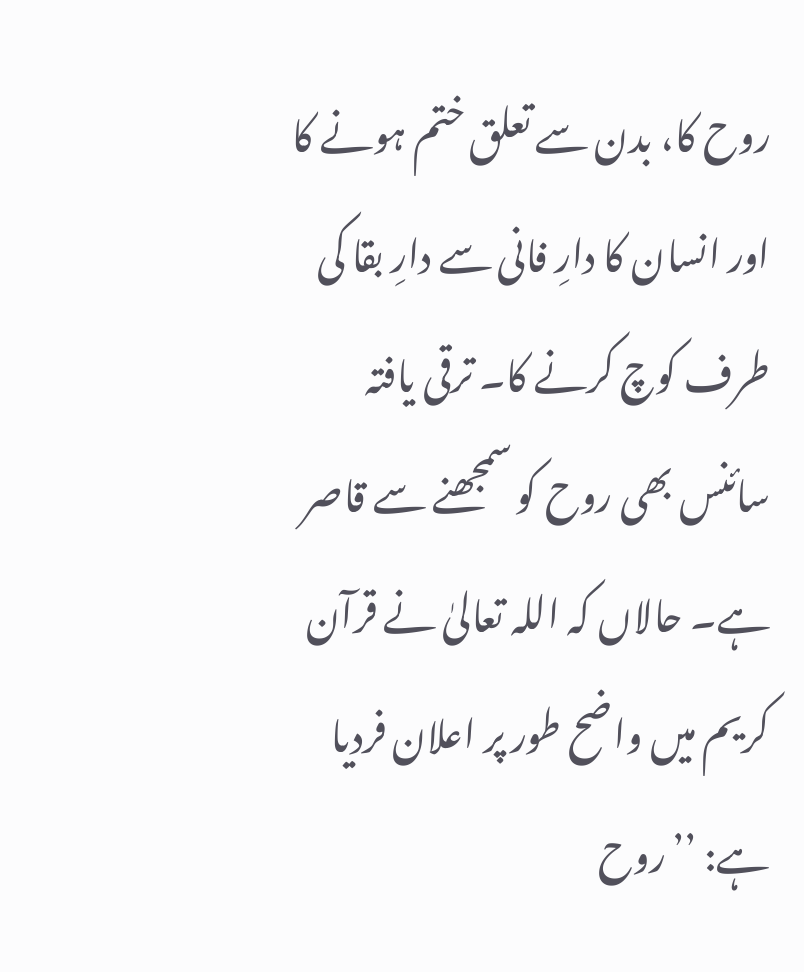روح کا، بدن سے تعلق ختم ہونے کا اور انسان کا دارِ فانی سے دارِ بقا کی طرف کوچ کرنے کا۔ ترقی یافتہ سائنس بھی روح کو سمجھنے سے قاصر ہے۔ حالاں کہ اللہ تعالیٰ نے قرآن کریم میں واضح طور پر اعلان فردیا ہے: ’’روح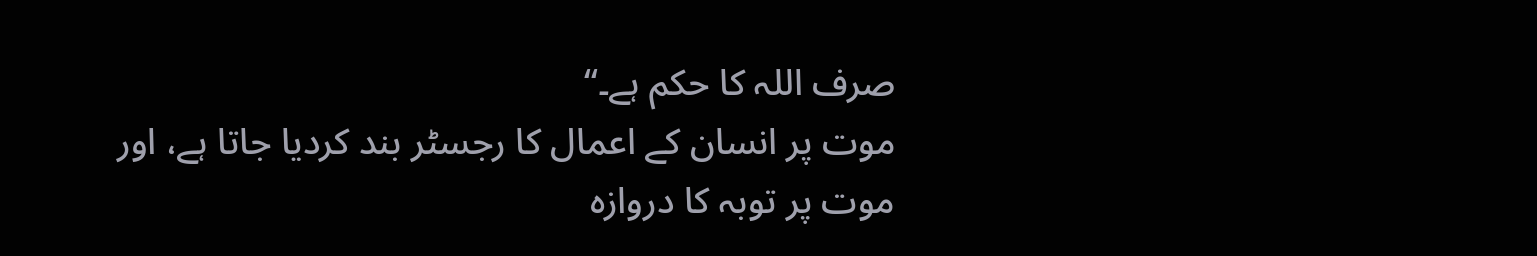صرف اللہ کا حکم ہے۔‘‘
موت پر انسان کے اعمال کا رجسٹر بند کردیا جاتا ہے، اور موت پر توبہ کا دروازہ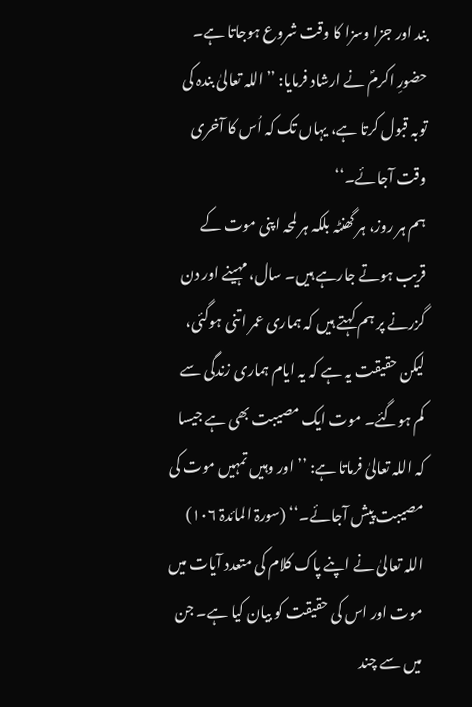بند اور جزا وسزا کا وقت شروع ہوجاتا ہے۔ حضورِ اکرمؐ نے ارشاد فرمایا: ’’اللہ تعالیٰ بندہ کی توبہ قبول کرتا ہے، یہاں تک کہ اُس کا آخری وقت آجائے۔‘‘
ہم ہر روز، ہر گھنٹہ بلکہ ہر لمحہ اپنی موت کے قریب ہوتے جارہے ہیں۔ سال، مہینے اور دن گزرنے پر ہم کہتے ہیں کہ ہماری عمر اتنی ہوگئی، لیکن حقیقت یہ ہے کہ یہ ایام ہماری زندگی سے کم ہوگئے۔ موت ایک مصیبت بھی ہے جیسا کہ اللہ تعالیٰ فرماتا ہے: ’’اور وہیں تمہیں موت کی مصیبت پیش آجائے۔‘‘ (سورۃ المائدۃ ۱۰۶)
اللہ تعالیٰ نے اپنے پاک کلام کی متعدد آیات میں موت اور اس کی حقیقت کو بیان کیا ہے۔ جن میں سے چند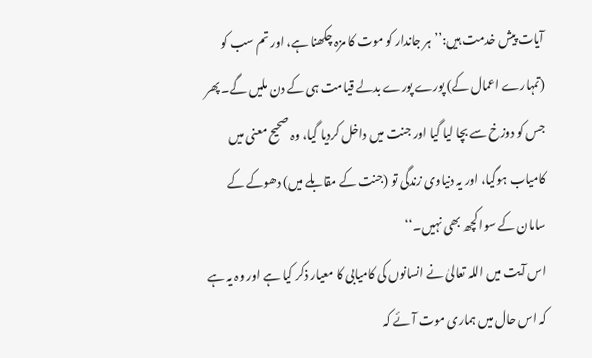آیات پیش خدمت ہیں:’’ہر جاندار کو موت کا مزہ چکھنا ہے، اور تم سب کو (تمہارے اعمال کے) پورے پورے بدلے قیامت ہی کے دن ملیں گے۔ پھر جس کو دوزخ سے بچا لیا گیا اور جنت میں داخل کردیا گیا، وہ صحیح معنی میں کامیاب ہوگیا، اور یہ دنیاوی زندگی تو (جنت کے مقابلے میں) دھوکے کے سامان کے سوا کچھ بھی نہیں۔‘‘
اس آیت میں اللہ تعالیٰ نے انسانوں کی کامیابی کا معیار ذکر کیا ہے اور وہ یہ ہے کہ اس حال میں ہماری موت آئے کہ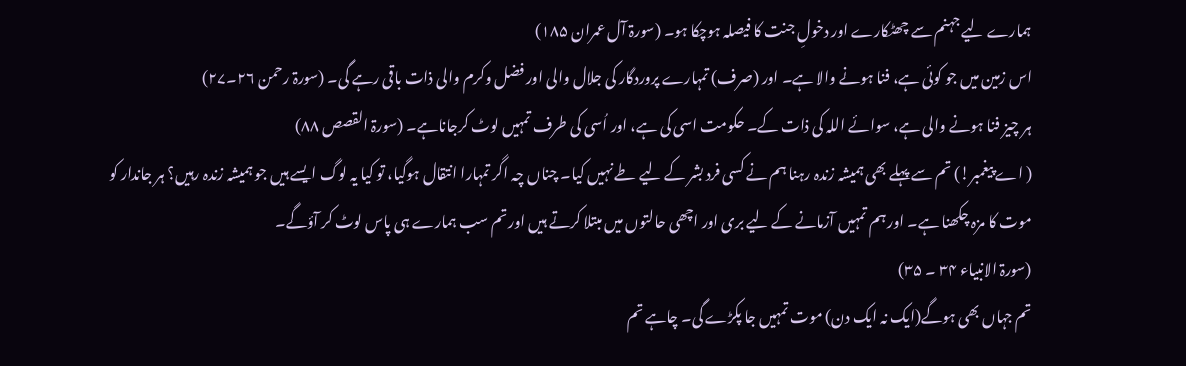ہمارے لیے جہنم سے چھٹکارے اور دخولِ جنت کا فیصلہ ہوچکا ہو۔ (سورۃ آل عمران ۱۸۵)
اس زمین میں جو کوئی ہے، فنا ہونے والا ہے۔ اور (صرف) تمہارے پروردگار کی جلال والی اور فضل وکرم والی ذات باقی رہے گی۔ (سورۃ رحمن ۲۶۔۲۷)
ہر چیز فنا ہونے والی ہے، سوائے اللہ کی ذات کے۔ حکومت اسی کی ہے، اور اُسی کی طرف تمہیں لوٹ کرجاناہے۔ (سورۃ القصص ۸۸)
( اے پیغمبر!) تم سے پہلے بھی ہمیشہ زندہ رہنا ہم نے کسی فرد بشر کے لیے طے نہیں کیا۔ چناں چہ اگر تمہارا انتقال ہوگیا، تو کیا یہ لوگ ایسے ہیں جو ہمیشہ زندہ رہیں؟ ہر جاندار کو موت کا مزہ چکھنا ہے۔ اور ہم تمہیں آزمانے کے لیے بری اور اچھی حالتوں میں مبتلا کرتے ہیں اور تم سب ہمارے ہی پاس لوٹ کر آؤگے۔
(سورۃ الانبیاء ۳۴ ۔ ۳۵)
تم جہاں بھی ہوگے(ایک نہ ایک دن) موت تمہیں جا پکڑے گی۔ چاہے تم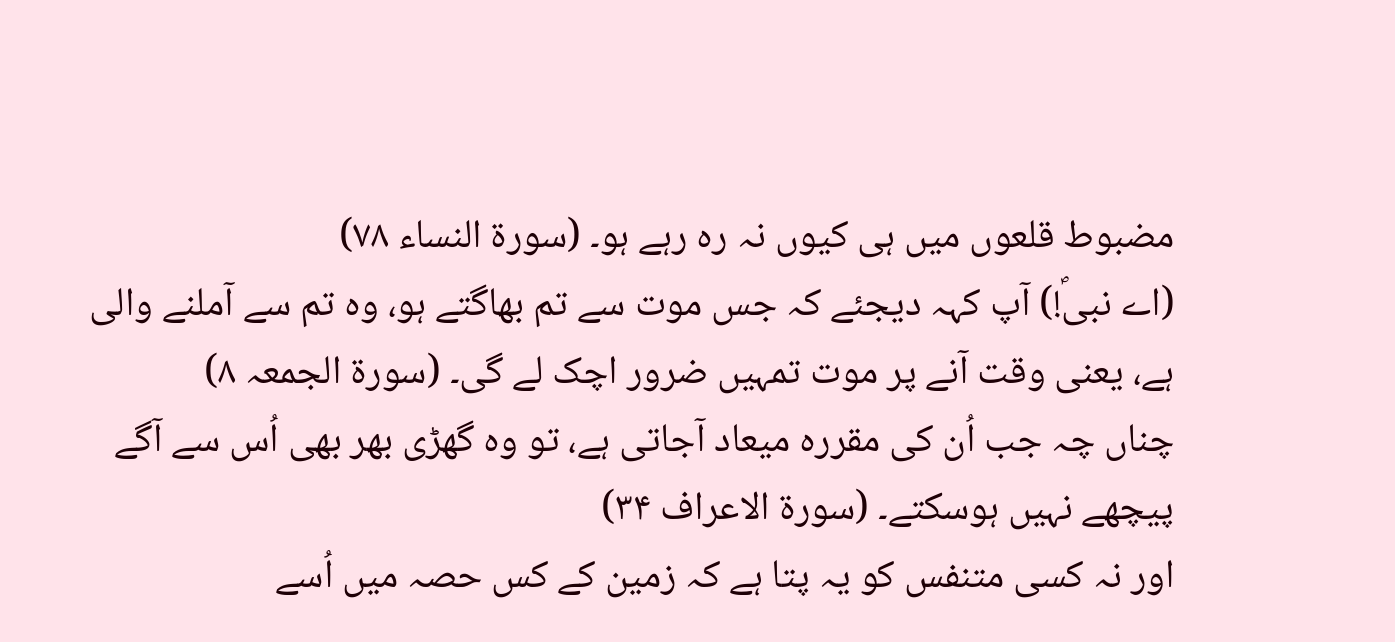مضبوط قلعوں میں ہی کیوں نہ رہ رہے ہو۔ (سورۃ النساء ۷۸)
(اے نبیؐ!) آپ کہہ دیجئے کہ جس موت سے تم بھاگتے ہو، وہ تم سے آملنے والی ہے، یعنی وقت آنے پر موت تمہیں ضرور اچک لے گی۔ (سورۃ الجمعہ ۸)
چناں چہ جب اُن کی مقررہ میعاد آجاتی ہے، تو وہ گھڑی بھر بھی اُس سے آگے پیچھے نہیں ہوسکتے۔ (سورۃ الاعراف ۳۴)
اور نہ کسی متنفس کو یہ پتا ہے کہ زمین کے کس حصہ میں اُسے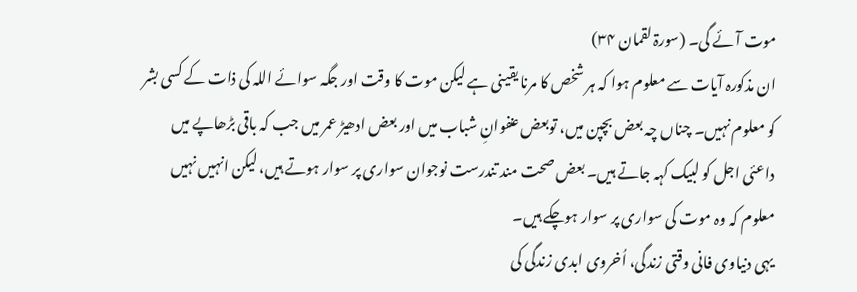موت آئے گی۔ (سورۃ لقمان ۳۴)
ان مذکورہ آیات سے معلوم ہوا کہ ہر شخص کا مرنا یقینی ہے لیکن موت کا وقت اور جگہ سوائے اللہ کی ذات کے کسی بشر کو معلوم نہیں۔ چناں چہ بعض بچپن میں، توبعض عنفوانِ شباب میں اور بعض ادھیڑ عمر میں جب کہ باقی بڑھاپے میں داعئی اجل کو لبیک کہہ جاتے ہیں۔ بعض صحت مند تندرست نوجوان سواری پر سوار ہوتے ہیں، لیکن انہیں نہیں معلوم کہ وہ موت کی سواری پر سوار ہوچکے ہیں۔
یہی دنیاوی فانی وقتی زندگی، اُخروی ابدی زندگی کی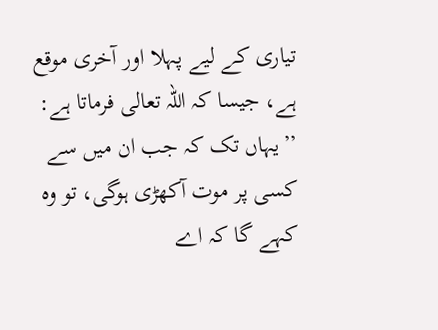تیاری کے لیے پہلا اور آخری موقع ہے، جیسا کہ اللہ تعالی فرماتا ہے: ’’یہاں تک کہ جب ان میں سے کسی پر موت آکھڑی ہوگی، تو وہ کہے گا کہ اے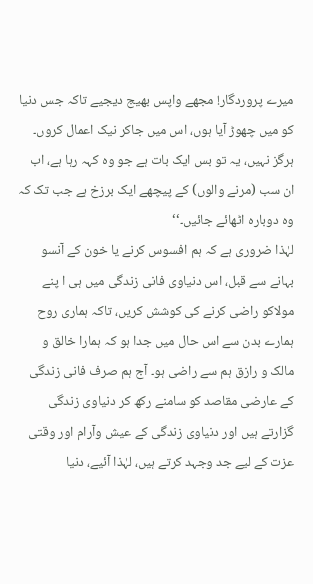میرے پروردگار! مجھے واپس بھیج دیجیے تاکہ جس دنیا کو میں چھوڑ آیا ہوں، اس میں جاکر نیک اعمال کروں۔ ہرگز نہیں، یہ تو بس ایک بات ہے جو وہ کہہ رہا ہے، اب ان سب (مرنے والوں) کے پیچھے ایک برزخ ہے جب تک کہ وہ دوبارہ اٹھائے جائیں۔‘‘
لہٰذا ضروری ہے کہ ہم افسوس کرنے یا خون کے آنسو بہانے سے قبل، اس دنیاوی فانی زندگی میں ہی ا پنے مولاکو راضی کرنے کی کوشش کریں، تاکہ ہماری روح ہمارے بدن سے اس حال میں جدا ہو کہ ہمارا خالق و مالک و رازق ہم سے راضی ہو۔ آج ہم صرف فانی زندگی کے عارضی مقاصد کو سامنے رکھ کر دنیاوی زندگی گزارتے ہیں اور دنیاوی زندگی کے عیش وآرام اور وقتی عزت کے لیے جد وجہد کرتے ہیں، لہٰذا آئیے، دنیا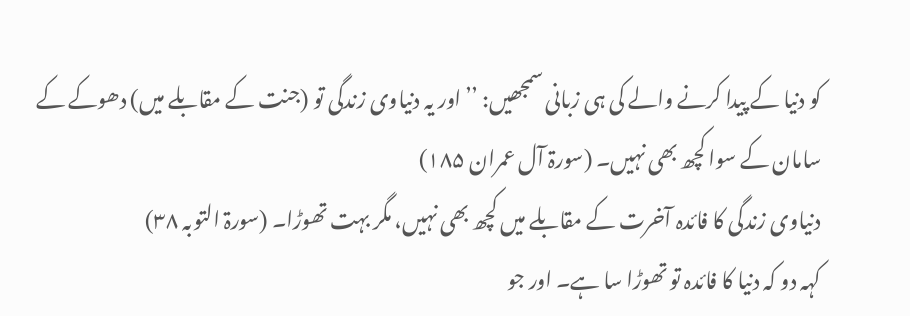کو دنیا کے پیدا کرنے والے کی ہی زبانی سمجھیں: ’’اور یہ دنیاوی زندگی تو (جنت کے مقابلے میں) دھوکے کے سامان کے سوا کچھ بھی نہیں۔ (سورۃ آل عمران ۱۸۵)
دنیاوی زندگی کا فائدہ آخرت کے مقابلے میں کچھ بھی نہیں، مگر بہت تھوڑا۔ (سورۃ التوبہ ۳۸)
کہہ دو کہ دنیا کا فائدہ تو تھوڑا سا ہے۔ اور جو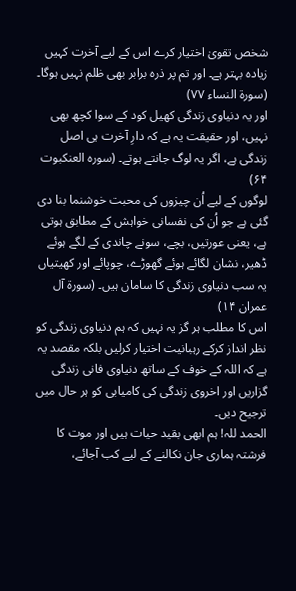شخص تقویٰ اختیار کرے اس کے لیے آخرت کہیں زیادہ بہتر ہے۔ اور تم پر ذرہ برابر بھی ظلم نہیں ہوگا۔ (سورۃ النساء ۷۷)
اور یہ دنیاوی زندگی کھیل کود کے سوا کچھ بھی نہیں، اور حقیقت یہ ہے کہ دارِ آخرت ہی اصل زندگی ہے، اگر یہ لوگ جانتے ہوتے۔ (سورہ العنکبوت ۶۴)
لوگوں کے لیے اُن چیزوں کی محبت خوشنما بنا دی گئی ہے جو اُن کی نفسانی خواہش کے مطابق ہوتی ہے، یعنی عورتیں، بچے، سونے چاندی کے لگے ہوئے ڈھیر، نشان لگائے ہوئے گھوڑے، چوپائے اور کھیتیاں یہ سب دنیاوی زندگی کا سامان ہیں۔ (سورۃ آل عمران ۱۴)
اس کا مطلب ہر گز یہ نہیں کہ ہم دنیاوی زندگی کو نظر انداز کرکے رہبانیت اختیار کرلیں بلکہ مقصد یہ ہے کہ اللہ کے خوف کے ساتھ دنیاوی فانی زندگی گزاریں اور اخروی زندگی کی کامیابی کو ہر حال میں ترجیح دیں۔
الحمد للہ! ہم ابھی بقید حیات ہیں اور موت کا فرشتہ ہماری جان نکالنے کے لیے کب آجائے،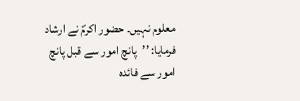معلوم نہیں۔ حضور اکرمؐ نے ارشاد فرمایا: ’’پانچ امور سے قبل پانچ امور سے فائدہ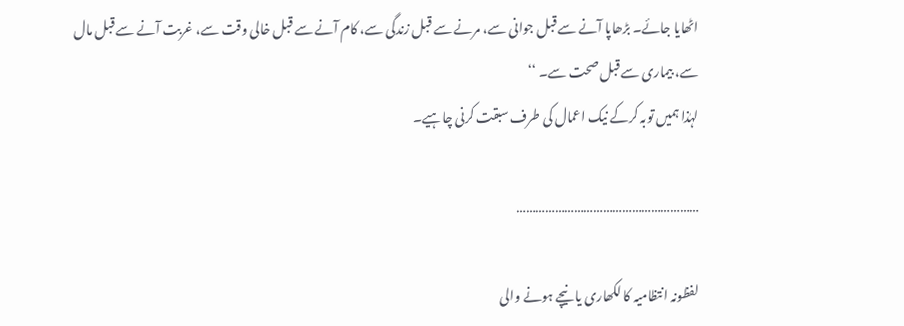اٹھایا جائے۔ بڑھاپا آنے سے قبل جوانی سے، مرنے سے قبل زندگی سے، کام آنے سے قبل خالی وقت سے، غربت آنے سے قبل مال سے، بیماری سے قبل صحت سے۔ ‘‘
لہٰذا ہمیں توبہ کرکے نیک اعمال کی طرف سبقت کرنی چاہیے۔

…………………………………………………

لفظونہ انتظامیہ کا لکھاری یا نیچے ہونے والی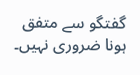گفتگو سے متفق ہونا ضروری نہیں۔